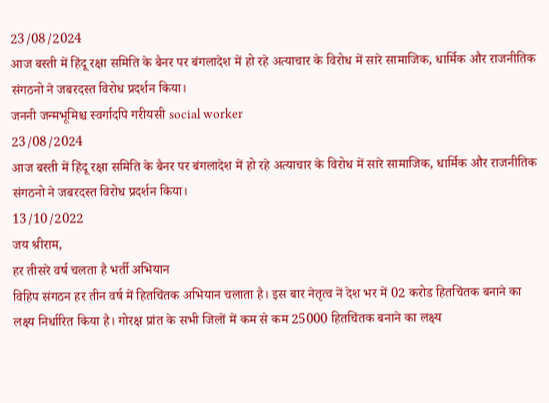23/08/2024
आज बस्ती में हिंदू रक्षा समिति के बैनर पर बंगलादेश में हो रहे अत्याचार के विरोध में सारे सामाजिक, धार्मिक और राजनीतिक संगठनो ने जबरदस्त विरोध प्रदर्शन किया।
जननी जन्मभूमिश्च स्वर्गादपि गरीयसी social worker
23/08/2024
आज बस्ती में हिंदू रक्षा समिति के बैनर पर बंगलादेश में हो रहे अत्याचार के विरोध में सारे सामाजिक, धार्मिक और राजनीतिक संगठनो ने जबरदस्त विरोध प्रदर्शन किया।
13/10/2022
जय श्रीराम,
हर तीसरे वर्ष चलता है भर्ती अभियान
विहिप संगठन हर तीन वर्ष में हितचिंतक अभियान चलाता है। इस बार नेतृत्व नें देश भर में 02 करोड हितचिंतक बनाने का लक्ष्य निर्धारित किया है। गोरक्ष प्रांत के सभी जिलों में कम से कम 25000 हितचिंतक बनाने का लक्ष्य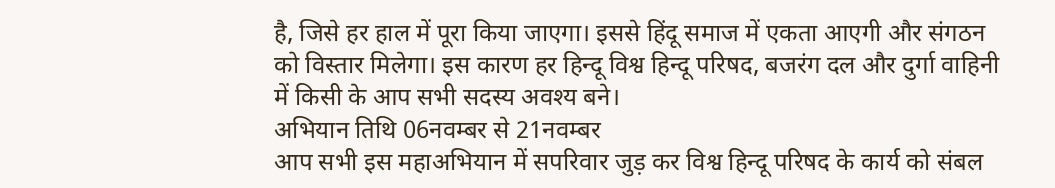है, जिसे हर हाल में पूरा किया जाएगा। इससे हिंदू समाज में एकता आएगी और संगठन को विस्तार मिलेगा। इस कारण हर हिन्दू विश्व हिन्दू परिषद, बजरंग दल और दुर्गा वाहिनी में किसी के आप सभी सदस्य अवश्य बने।
अभियान तिथि 06नवम्बर से 21नवम्बर
आप सभी इस महाअभियान में सपरिवार जुड़ कर विश्व हिन्दू परिषद के कार्य को संबल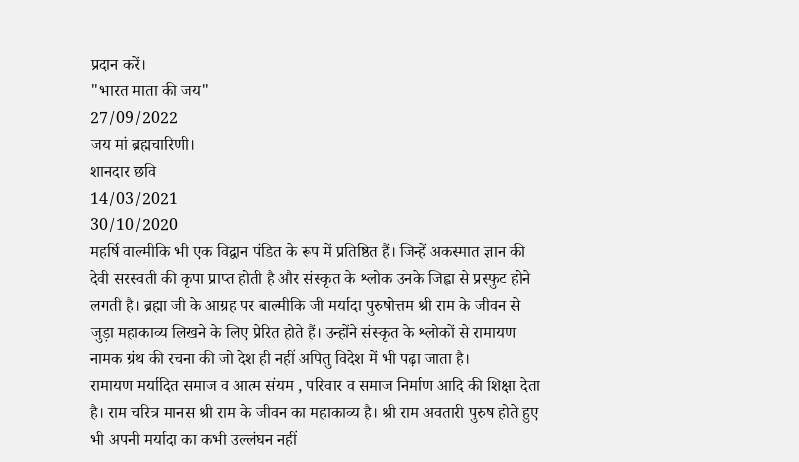प्रदान करें।
"भारत माता की जय"
27/09/2022
जय मां ब्रह्मचारिणी।
शानदार छवि
14/03/2021
30/10/2020
महर्षि वाल्मीकि भी एक विद्वान पंडित के रूप में प्रतिष्ठित हैं। जिन्हें अकस्मात ज्ञान की देवी सरस्वती की कृपा प्राप्त होती है और संस्कृत के श्लोक उनके जिह्वा से प्रस्फुट होने लगती है। ब्रह्मा जी के आग्रह पर बाल्मीकि जी मर्यादा पुरुषोत्तम श्री राम के जीवन से जुड़ा महाकाव्य लिखने के लिए प्रेरित होते हैं। उन्होंने संस्कृत के श्लोकों से रामायण नामक ग्रंथ की रचना की जो देश ही नहीं अपितु विदेश में भी पढ़ा जाता है।
रामायण मर्यादित समाज व आत्म संयम , परिवार व समाज निर्माण आदि की शिक्षा देता है। राम चरित्र मानस श्री राम के जीवन का महाकाव्य है। श्री राम अवतारी पुरुष होते हुए भी अपनी मर्यादा का कभी उल्लंघन नहीं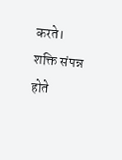करते। शक्ति संपन्न होते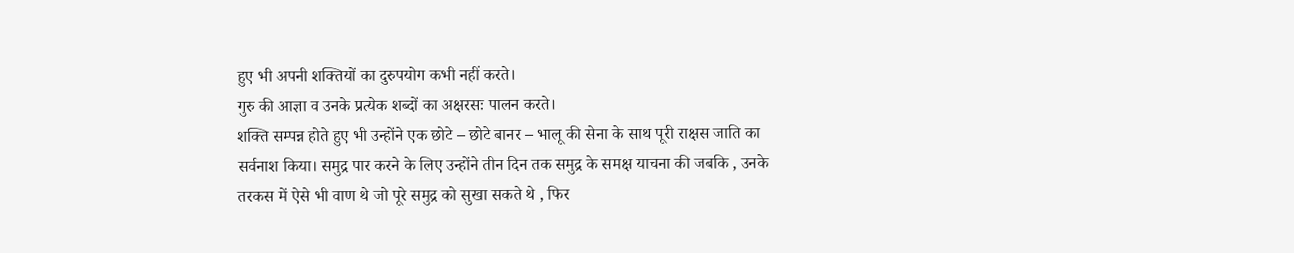हुए भी अपनी शक्तियों का दुरुपयोग कभी नहीं करते।
गुरु की आज्ञा व उनके प्रत्येक शब्दों का अक्षरसः पालन करते।
शक्ति सम्पन्न होते हुए भी उन्होंने एक छोटे – छोटे बानर – भालू की सेना के साथ पूरी राक्षस जाति का सर्वनाश किया। समुद्र पार करने के लिए उन्होंने तीन दिन तक समुद्र के समक्ष याचना की जबकि , उनके तरकस में ऐसे भी वाण थे जो पूरे समुद्र को सुखा सकते थे , फिर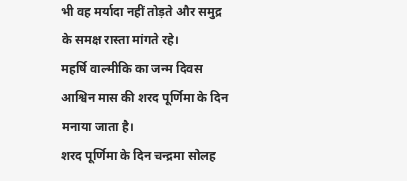भी वह मर्यादा नहीं तोड़ते और समुद्र के समक्ष रास्ता मांगते रहे।
महर्षि वाल्मीकि का जन्म दिवस आश्विन मास की शरद पूर्णिमा के दिन मनाया जाता है।
शरद पूर्णिमा के दिन चन्द्रमा सोलह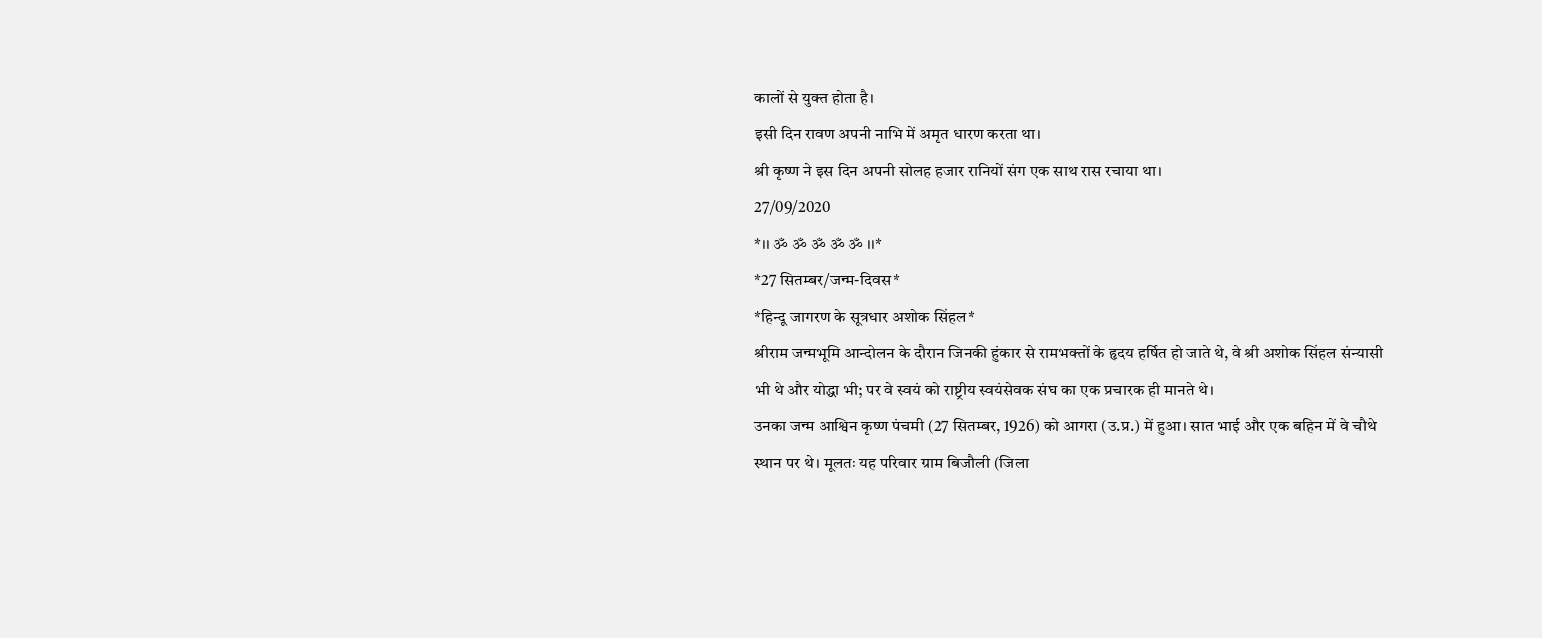कालों से युक्त होता है।
इसी दिन रावण अपनी नाभि में अमृत धारण करता था।
श्री कृष्ण ने इस दिन अपनी सोलह हजार रानियों संग एक साथ रास रचाया था।
27/09/2020
*।। ॐ ॐ ॐ ॐ ॐ ।।*
*27 सितम्बर/जन्म-दिवस*
*हिन्दू जागरण के सूत्रधार अशोक सिंहल*
श्रीराम जन्मभूमि आन्दोलन के दौरान जिनकी हुंकार से रामभक्तों के हृदय हर्षित हो जाते थे, वे श्री अशोक सिंहल संन्यासी भी थे और योद्धा भी; पर वे स्वयं को राष्ट्रीय स्वयंसेवक संघ का एक प्रचारक ही मानते थे।
उनका जन्म आश्विन कृष्ण पंचमी (27 सितम्बर, 1926) को आगरा (उ.प्र.) में हुआ। सात भाई और एक बहिन में वे चौथे स्थान पर थे। मूलतः यह परिवार ग्राम बिजौली (जिला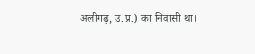अलीगढ़, उ.प्र.) का निवासी था।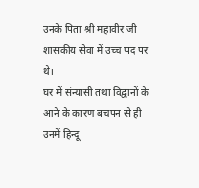उनके पिता श्री महावीर जी शासकीय सेवा में उच्च पद पर थे।
घर में संन्यासी तथा विद्वानों के आने के कारण बचपन से ही उनमें हिन्दू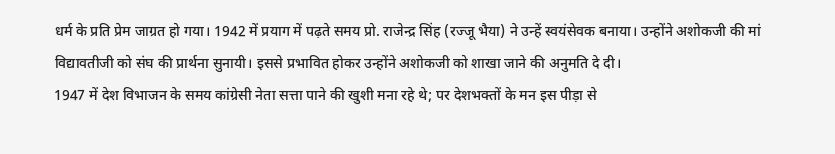धर्म के प्रति प्रेम जाग्रत हो गया। 1942 में प्रयाग में पढ़ते समय प्रो. राजेन्द्र सिंह (रज्जू भैया) ने उन्हें स्वयंसेवक बनाया। उन्होंने अशोकजी की मां विद्यावतीजी को संघ की प्रार्थना सुनायी। इससे प्रभावित होकर उन्होंने अशोकजी को शाखा जाने की अनुमति दे दी।
1947 में देश विभाजन के समय कांग्रेसी नेता सत्ता पाने की खुशी मना रहे थे; पर देशभक्तों के मन इस पीड़ा से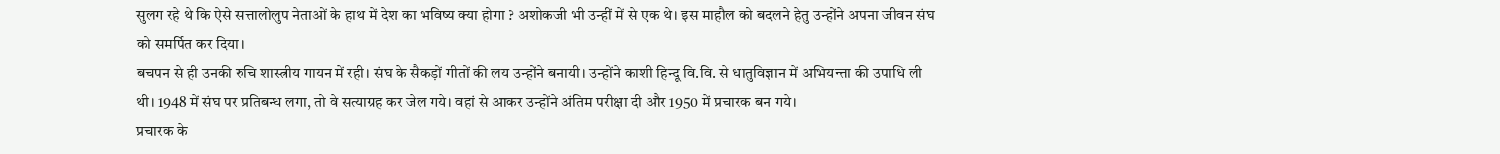सुलग रहे थे कि ऐसे सत्तालोलुप नेताओं के हाथ में देश का भविष्य क्या होगा ? अशोकजी भी उन्हीं में से एक थे। इस माहौल को बदलने हेतु उन्होंने अपना जीवन संघ को समर्पित कर दिया।
बचपन से ही उनकी रुचि शास्त्रीय गायन में रही। संघ के सैकड़ों गीतों की लय उन्होंने बनायी। उन्होंने काशी हिन्दू वि.वि. से धातुविज्ञान में अभियन्ता की उपाधि ली थी। 1948 में संघ पर प्रतिबन्ध लगा, तो वे सत्याग्रह कर जेल गये। वहां से आकर उन्होंने अंतिम परीक्षा दी और 1950 में प्रचारक बन गये।
प्रचारक के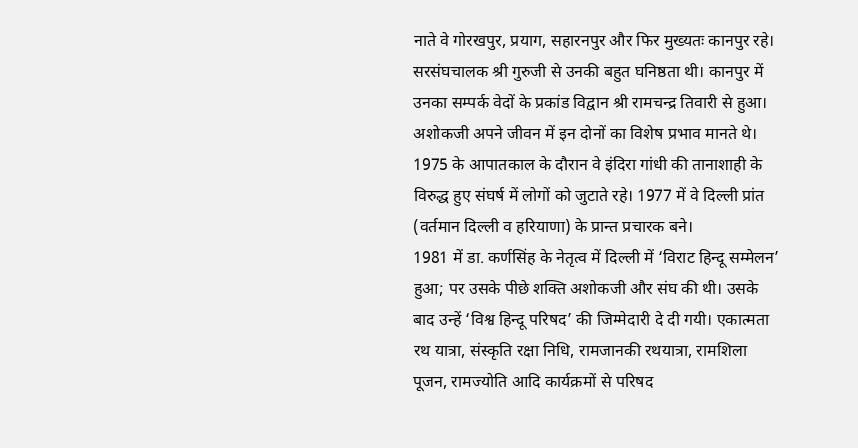नाते वे गोरखपुर, प्रयाग, सहारनपुर और फिर मुख्यतः कानपुर रहे। सरसंघचालक श्री गुरुजी से उनकी बहुत घनिष्ठता थी। कानपुर में उनका सम्पर्क वेदों के प्रकांड विद्वान श्री रामचन्द्र तिवारी से हुआ। अशोकजी अपने जीवन में इन दोनों का विशेष प्रभाव मानते थे। 1975 के आपातकाल के दौरान वे इंदिरा गांधी की तानाशाही के विरुद्ध हुए संघर्ष में लोगों को जुटाते रहे। 1977 में वे दिल्ली प्रांत (वर्तमान दिल्ली व हरियाणा) के प्रान्त प्रचारक बने।
1981 में डा. कर्णसिंह के नेतृत्व में दिल्ली में ‘विराट हिन्दू सम्मेलन’ हुआ; पर उसके पीछे शक्ति अशोकजी और संघ की थी। उसके बाद उन्हें ‘विश्व हिन्दू परिषद’ की जिम्मेदारी दे दी गयी। एकात्मता रथ यात्रा, संस्कृति रक्षा निधि, रामजानकी रथयात्रा, रामशिला पूजन, रामज्योति आदि कार्यक्रमों से परिषद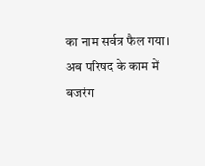का नाम सर्वत्र फैल गया।
अब परिषद के काम में बजरंग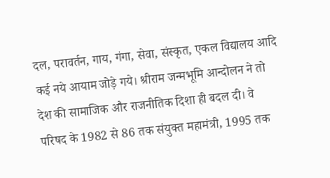दल, परावर्तन, गाय, गंगा, सेवा, संस्कृत, एकल विद्यालय आदि कई नये आयाम जोड़े गये। श्रीराम जन्मभूमि आन्दोलन ने तो देश की सामाजिक और राजनीतिक दिशा ही बदल दी। वे परिषद के 1982 से 86 तक संयुक्त महामंत्री, 1995 तक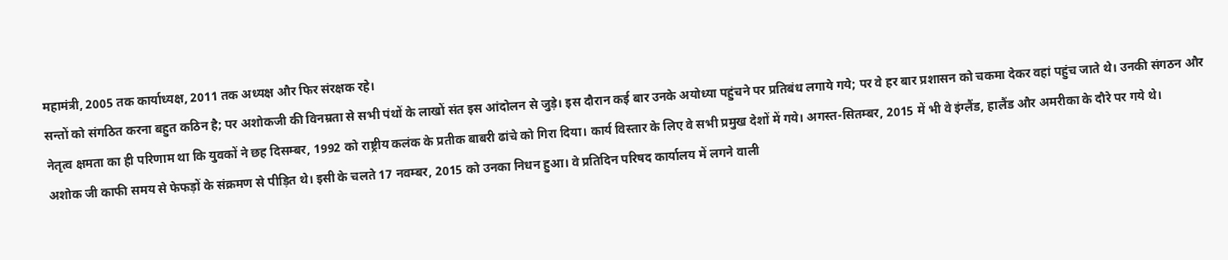महामंत्री, 2005 तक कार्याध्यक्ष, 2011 तक अध्यक्ष और फिर संरक्षक रहे।
सन्तों को संगठित करना बहुत कठिन है; पर अशोकजी की विनम्रता से सभी पंथों के लाखों संत इस आंदोलन से जुड़े। इस दौरान कई बार उनके अयोध्या पहुंचने पर प्रतिबंध लगाये गये; पर वे हर बार प्रशासन को चकमा देकर वहां पहुंच जाते थे। उनकी संगठन और नेतृत्व क्षमता का ही परिणाम था कि युवकों ने छह दिसम्बर, 1992 को राष्ट्रीय कलंक के प्रतीक बाबरी ढांचे को गिरा दिया। कार्य विस्तार के लिए वे सभी प्रमुख देशों में गये। अगस्त-सितम्बर, 2015 में भी वे इंग्लैंड, हालैंड और अमरीका के दौरे पर गये थे।
अशोक जी काफी समय से फेफड़ों के संक्रमण से पीड़ित थे। इसी के चलते 17 नवम्बर, 2015 को उनका निधन हुआ। वे प्रतिदिन परिषद कार्यालय में लगने वाली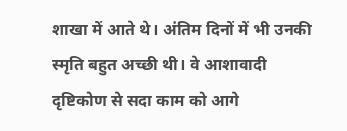शाखा में आते थे। अंतिम दिनों में भी उनकी स्मृति बहुत अच्छी थी। वे आशावादी दृष्टिकोण से सदा काम को आगे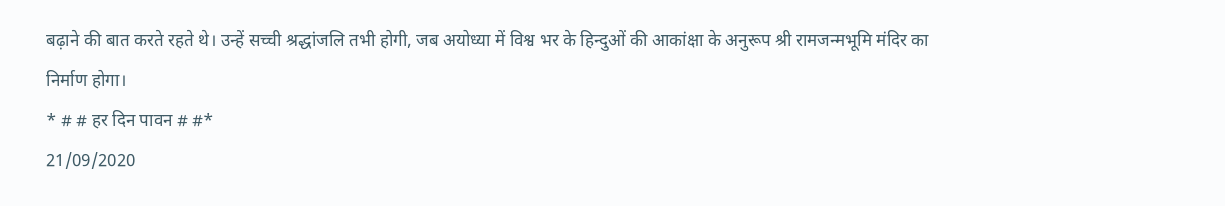बढ़ाने की बात करते रहते थे। उन्हें सच्ची श्रद्धांजलि तभी होगी, जब अयोध्या में विश्व भर के हिन्दुओं की आकांक्षा के अनुरूप श्री रामजन्मभूमि मंदिर का निर्माण होगा।
* # # हर दिन पावन # #*
21/09/2020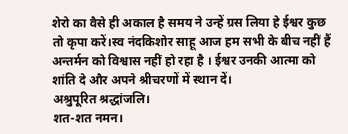शेरो का वैसे ही अकाल है समय ने उन्हें ग्रस लिया हे ईश्वर कुछ तो कृपा करें।स्व नंदकिशोर साहू आज हम सभी के बीच नहीं हैं अन्तर्मन को विश्वास नहीं हो रहा है । ईश्वर उनकी आत्मा को शांति दे और अपने श्रीचरणों में स्थान दें।
अश्रुपूरित श्रद्धांजलि।
शत-शत नमन।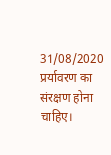31/08/2020
प्रर्यावरण का संरक्षण होना चाहिए।